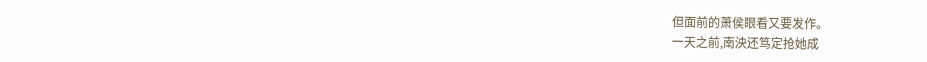但面前的萧侯眼看又要发作。
一天之前,南泱还笃定抢她成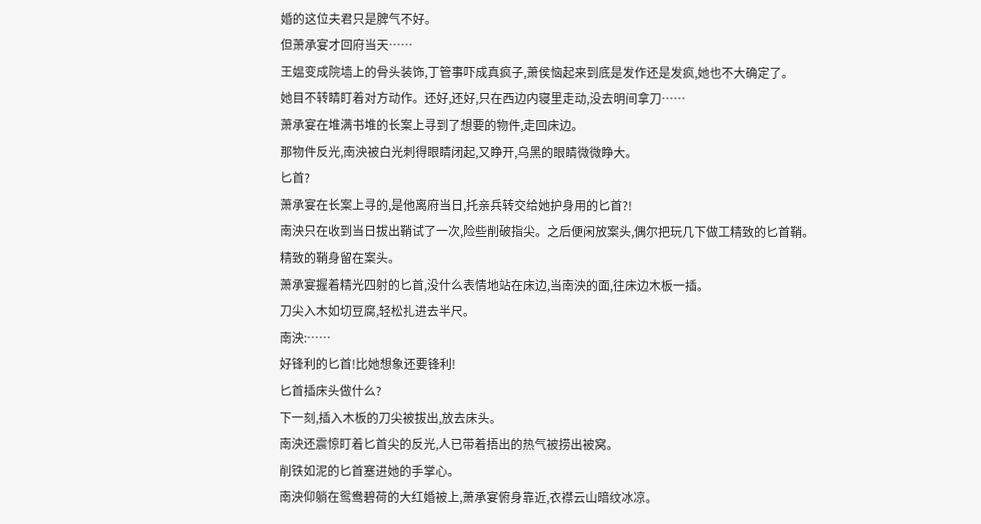婚的这位夫君只是脾气不好。
但萧承宴才回府当天……
王媪变成院墙上的骨头装饰,丁管事吓成真疯子,萧侯恼起来到底是发作还是发疯,她也不大确定了。
她目不转睛盯着对方动作。还好,还好,只在西边内寝里走动,没去明间拿刀……
萧承宴在堆满书堆的长案上寻到了想要的物件,走回床边。
那物件反光,南泱被白光刺得眼睛闭起,又睁开,乌黑的眼睛微微睁大。
匕首?
萧承宴在长案上寻的,是他离府当日,托亲兵转交给她护身用的匕首?!
南泱只在收到当日拔出鞘试了一次,险些削破指尖。之后便闲放案头,偶尔把玩几下做工精致的匕首鞘。
精致的鞘身留在案头。
萧承宴握着精光四射的匕首,没什么表情地站在床边,当南泱的面,往床边木板一插。
刀尖入木如切豆腐,轻松扎进去半尺。
南泱:……
好锋利的匕首!比她想象还要锋利!
匕首插床头做什么?
下一刻,插入木板的刀尖被拔出,放去床头。
南泱还震惊盯着匕首尖的反光,人已带着捂出的热气被捞出被窝。
削铁如泥的匕首塞进她的手掌心。
南泱仰躺在鸳鸯碧荷的大红婚被上,萧承宴俯身靠近,衣襟云山暗纹冰凉。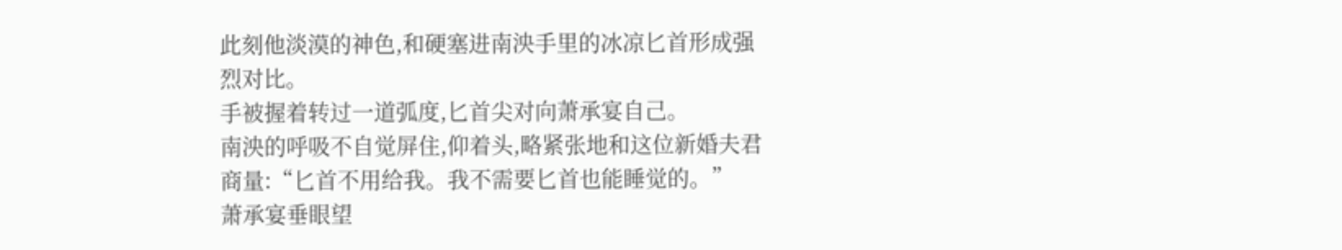此刻他淡漠的神色,和硬塞进南泱手里的冰凉匕首形成强烈对比。
手被握着转过一道弧度,匕首尖对向萧承宴自己。
南泱的呼吸不自觉屏住,仰着头,略紧张地和这位新婚夫君商量:“匕首不用给我。我不需要匕首也能睡觉的。”
萧承宴垂眼望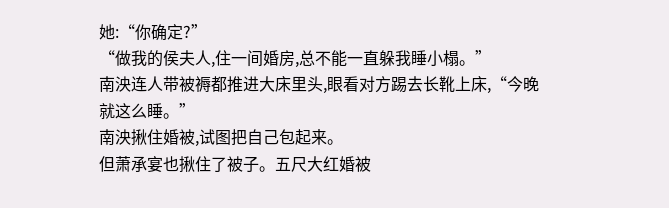她:“你确定?”
“做我的侯夫人,住一间婚房,总不能一直躲我睡小榻。”
南泱连人带被褥都推进大床里头,眼看对方踢去长靴上床,“今晚就这么睡。”
南泱揪住婚被,试图把自己包起来。
但萧承宴也揪住了被子。五尺大红婚被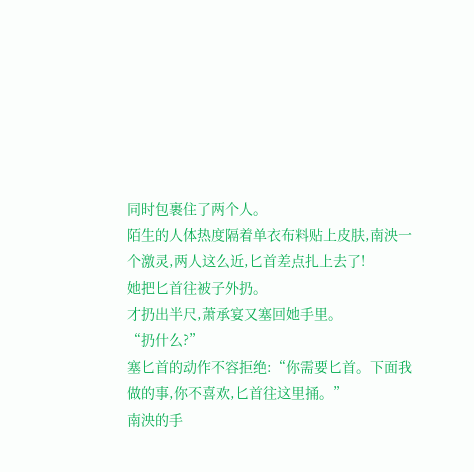同时包裹住了两个人。
陌生的人体热度隔着单衣布料贴上皮肤,南泱一个激灵,两人这么近,匕首差点扎上去了!
她把匕首往被子外扔。
才扔出半尺,萧承宴又塞回她手里。
“扔什么?”
塞匕首的动作不容拒绝:“你需要匕首。下面我做的事,你不喜欢,匕首往这里捅。”
南泱的手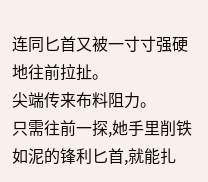连同匕首又被一寸寸强硬地往前拉扯。
尖端传来布料阻力。
只需往前一探,她手里削铁如泥的锋利匕首,就能扎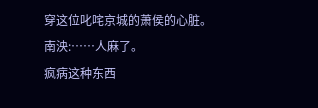穿这位叱咤京城的萧侯的心脏。
南泱:……人麻了。
疯病这种东西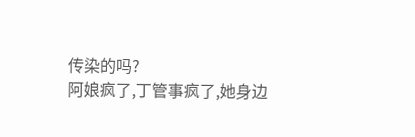传染的吗?
阿娘疯了,丁管事疯了,她身边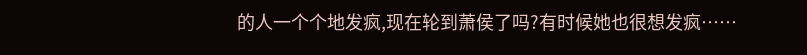的人一个个地发疯,现在轮到萧侯了吗?有时候她也很想发疯……